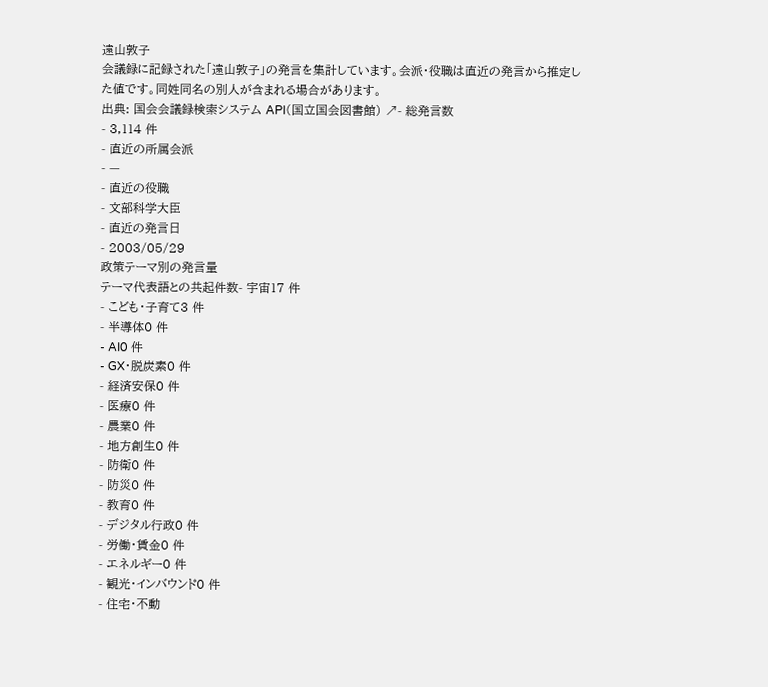遠山敦子
会議録に記録された「遠山敦子」の発言を集計しています。会派・役職は直近の発言から推定した値です。同姓同名の別人が含まれる場合があります。
出典: 国会会議録検索システム API(国立国会図書館) ↗- 総発言数
- 3,114 件
- 直近の所属会派
- —
- 直近の役職
- 文部科学大臣
- 直近の発言日
- 2003/05/29
政策テーマ別の発言量
テーマ代表語との共起件数- 宇宙17 件
- こども・子育て3 件
- 半導体0 件
- AI0 件
- GX・脱炭素0 件
- 経済安保0 件
- 医療0 件
- 農業0 件
- 地方創生0 件
- 防衛0 件
- 防災0 件
- 教育0 件
- デジタル行政0 件
- 労働・賃金0 件
- エネルギー0 件
- 観光・インバウンド0 件
- 住宅・不動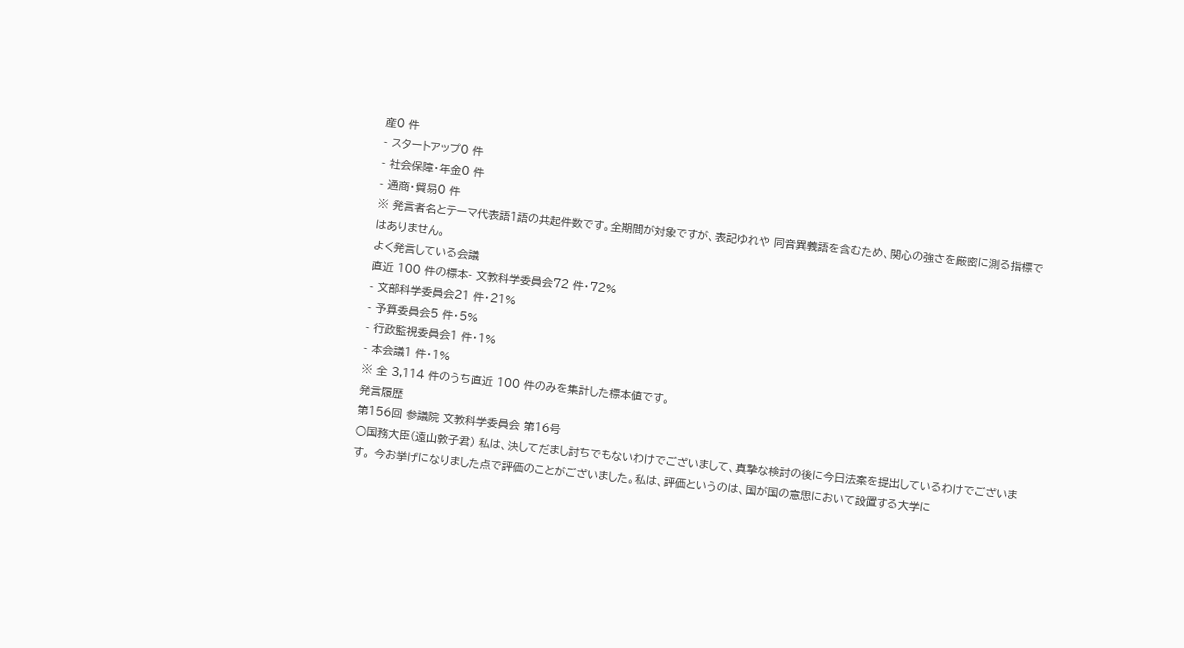産0 件
- スタートアップ0 件
- 社会保障・年金0 件
- 通商・貿易0 件
※ 発言者名とテーマ代表語1語の共起件数です。全期間が対象ですが、表記ゆれや 同音異義語を含むため、関心の強さを厳密に測る指標ではありません。
よく発言している会議
直近 100 件の標本- 文教科学委員会72 件・72%
- 文部科学委員会21 件・21%
- 予算委員会5 件・5%
- 行政監視委員会1 件・1%
- 本会議1 件・1%
※ 全 3,114 件のうち直近 100 件のみを集計した標本値です。
発言履歴
第156回 参議院 文教科学委員会 第16号
○国務大臣(遠山敦子君) 私は、決してだまし討ちでもないわけでございまして、真摯な検討の後に今日法案を提出しているわけでございます。 今お挙げになりました点で評価のことがございました。私は、評価というのは、国が国の意思において設置する大学に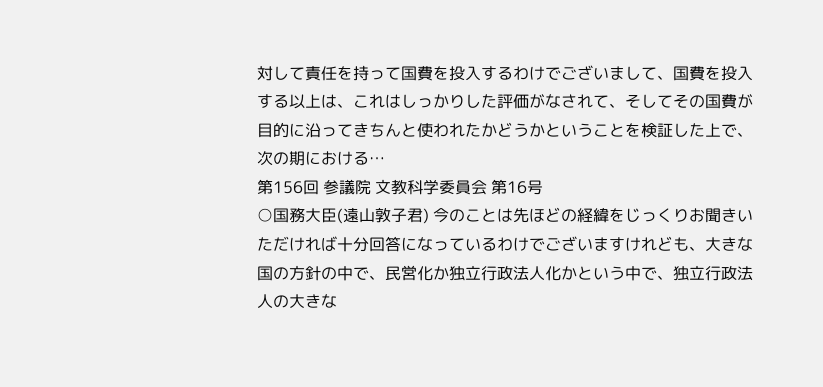対して責任を持って国費を投入するわけでございまして、国費を投入する以上は、これはしっかりした評価がなされて、そしてその国費が目的に沿ってきちんと使われたかどうかということを検証した上で、次の期における…
第156回 参議院 文教科学委員会 第16号
○国務大臣(遠山敦子君) 今のことは先ほどの経緯をじっくりお聞きいただければ十分回答になっているわけでございますけれども、大きな国の方針の中で、民営化か独立行政法人化かという中で、独立行政法人の大きな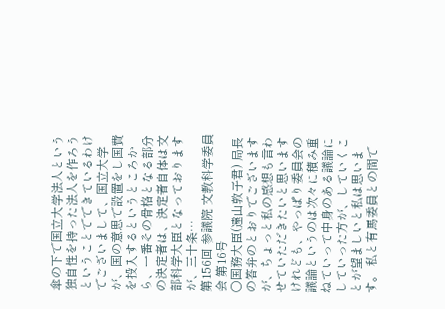傘の下で国立大学法人という独自性を持った法人を作ろうということでできているわけでございまして、国立大学が、国の意思で設置をし国費を投入するというところから、一番その骨格となる部分の決定者は、決定者自体は文部科学大臣となっておりますが、三十条…
第156回 参議院 文教科学委員会 第16号
○国務大臣(遠山敦子君) 局長の答弁のとおりでございますが、ちょっと私の感想も言わせていただきたいと思いますけれども、やっぱり委員会の議論というのは次々に積み重ねていって中身のある議論にしていった方が、していくことが望ましいと私は思います。 私と有馬委員との間で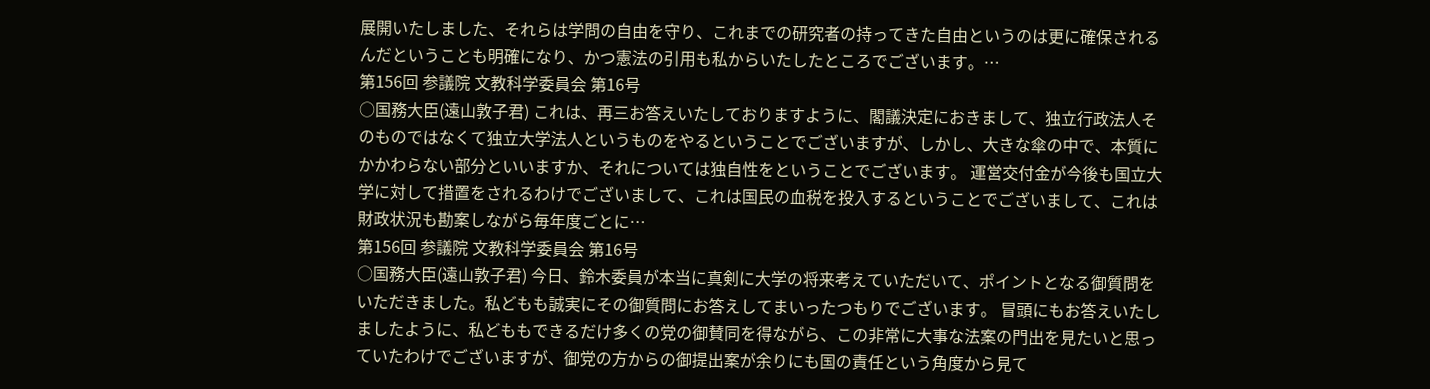展開いたしました、それらは学問の自由を守り、これまでの研究者の持ってきた自由というのは更に確保されるんだということも明確になり、かつ憲法の引用も私からいたしたところでございます。…
第156回 参議院 文教科学委員会 第16号
○国務大臣(遠山敦子君) これは、再三お答えいたしておりますように、閣議決定におきまして、独立行政法人そのものではなくて独立大学法人というものをやるということでございますが、しかし、大きな傘の中で、本質にかかわらない部分といいますか、それについては独自性をということでございます。 運営交付金が今後も国立大学に対して措置をされるわけでございまして、これは国民の血税を投入するということでございまして、これは財政状況も勘案しながら毎年度ごとに…
第156回 参議院 文教科学委員会 第16号
○国務大臣(遠山敦子君) 今日、鈴木委員が本当に真剣に大学の将来考えていただいて、ポイントとなる御質問をいただきました。私どもも誠実にその御質問にお答えしてまいったつもりでございます。 冒頭にもお答えいたしましたように、私どももできるだけ多くの党の御賛同を得ながら、この非常に大事な法案の門出を見たいと思っていたわけでございますが、御党の方からの御提出案が余りにも国の責任という角度から見て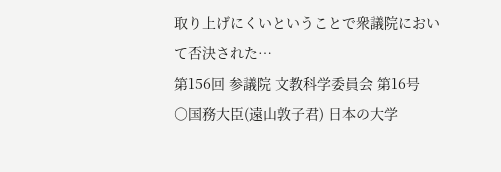取り上げにくいということで衆議院において否決された…
第156回 参議院 文教科学委員会 第16号
○国務大臣(遠山敦子君) 日本の大学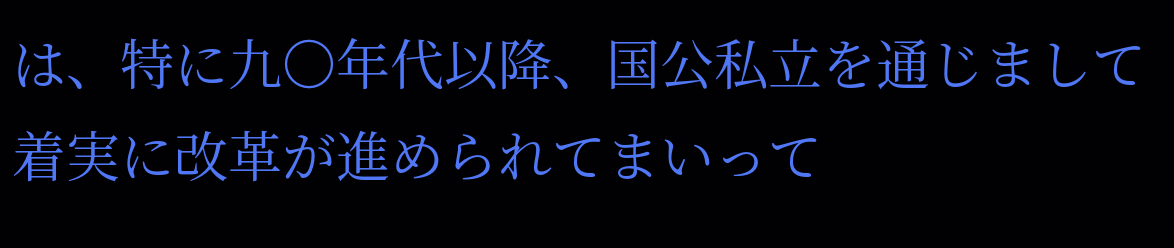は、特に九〇年代以降、国公私立を通じまして着実に改革が進められてまいって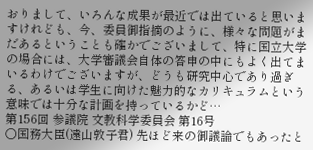おりまして、いろんな成果が最近では出ていると思いますけれども、今、委員御指摘のように、様々な問題がまだあるということも確かでございまして、特に国立大学の場合には、大学審議会自体の答申の中にもよく出てまいるわけでございますが、どうも研究中心であり過ぎる、あるいは学生に向けた魅力的なカリキュラムという意味では十分な計画を持っているかど…
第156回 参議院 文教科学委員会 第16号
○国務大臣(遠山敦子君) 先ほど来の御議論でもあったと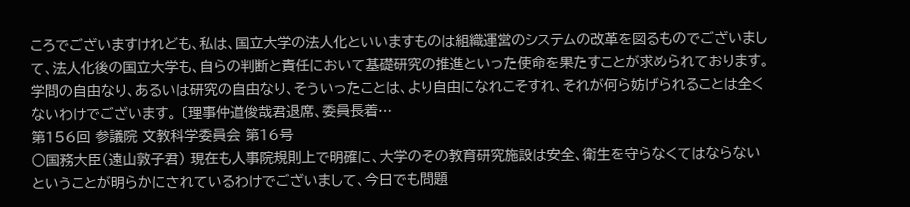ころでございますけれども、私は、国立大学の法人化といいますものは組織運営のシステムの改革を図るものでございまして、法人化後の国立大学も、自らの判断と責任において基礎研究の推進といった使命を果たすことが求められております。学問の自由なり、あるいは研究の自由なり、そういったことは、より自由になれこそすれ、それが何ら妨げられることは全くないわけでございます。 〔理事仲道俊哉君退席、委員長着…
第156回 参議院 文教科学委員会 第16号
○国務大臣(遠山敦子君) 現在も人事院規則上で明確に、大学のその教育研究施設は安全、衛生を守らなくてはならないということが明らかにされているわけでございまして、今日でも問題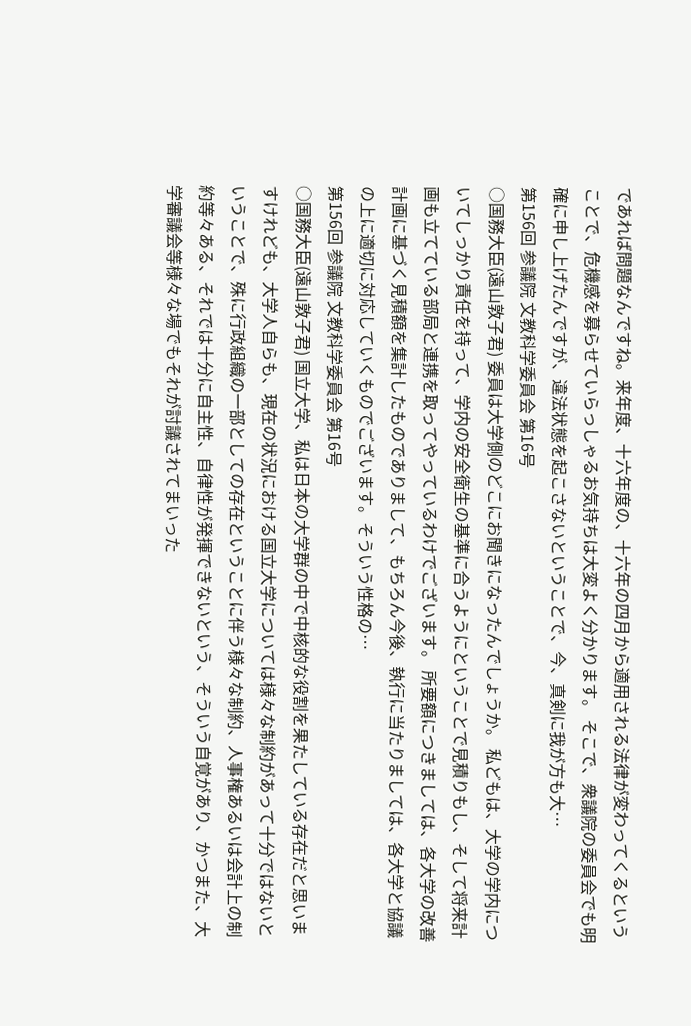であれば問題なんですね。来年度、十六年度の、十六年の四月から適用される法律が変わってくるということで、危機感を募らせていらっしゃるお気持ちは大変よく分かります。 そこで、衆議院の委員会でも明確に申し上げたんですが、違法状態を起こさないということで、今、真剣に我が方も大…
第156回 参議院 文教科学委員会 第16号
○国務大臣(遠山敦子君) 委員は大学側のどこにお聞きになったんでしょうか。 私どもは、大学の学内についてしっかり責任を持って、学内の安全衛生の基準に合うようにということで見積りもし、そして将来計画も立てている部局と連携を取ってやっているわけでございます。 所要額につきましては、各大学の改善計画に基づく見積額を集計したものでありまして、もちろん今後、執行に当たりましては、各大学と協議の上に適切に対応していくものでございます。そういう性格の…
第156回 参議院 文教科学委員会 第16号
○国務大臣(遠山敦子君) 国立大学、私は日本の大学群の中で中核的な役割を果たしている存在だと思いますけれども、大学人自らも、現在の状況における国立大学については様々な制約があって十分ではないということで、殊に行政組織の一部としての存在ということに伴う様々な制約、人事権あるいは会計上の制約等々ある、それでは十分に自主性、自律性が発揮できないという、そういう自覚があり、かつまた、大学審議会等様々な場でもそれが討議されてまいった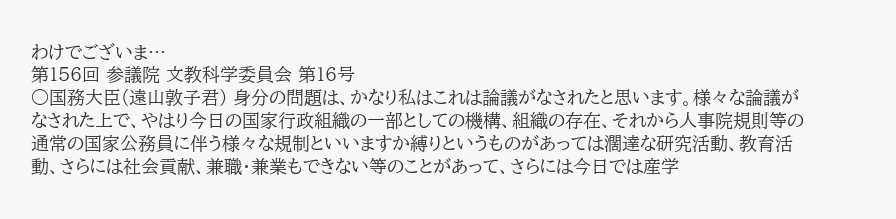わけでございま…
第156回 参議院 文教科学委員会 第16号
○国務大臣(遠山敦子君) 身分の問題は、かなり私はこれは論議がなされたと思います。様々な論議がなされた上で、やはり今日の国家行政組織の一部としての機構、組織の存在、それから人事院規則等の通常の国家公務員に伴う様々な規制といいますか縛りというものがあっては濶達な研究活動、教育活動、さらには社会貢献、兼職・兼業もできない等のことがあって、さらには今日では産学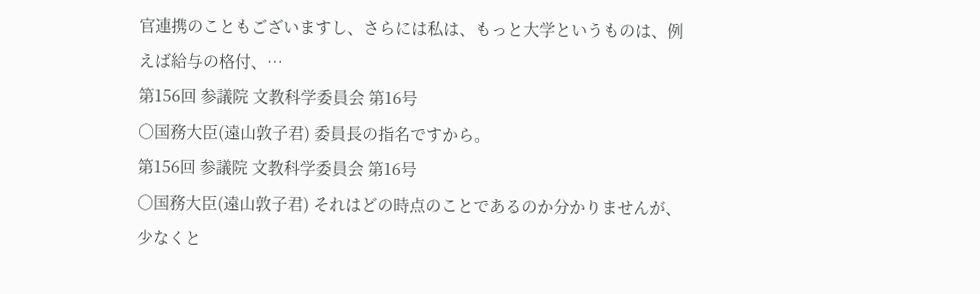官連携のこともございますし、さらには私は、もっと大学というものは、例えば給与の格付、…
第156回 参議院 文教科学委員会 第16号
○国務大臣(遠山敦子君) 委員長の指名ですから。
第156回 参議院 文教科学委員会 第16号
○国務大臣(遠山敦子君) それはどの時点のことであるのか分かりませんが、少なくと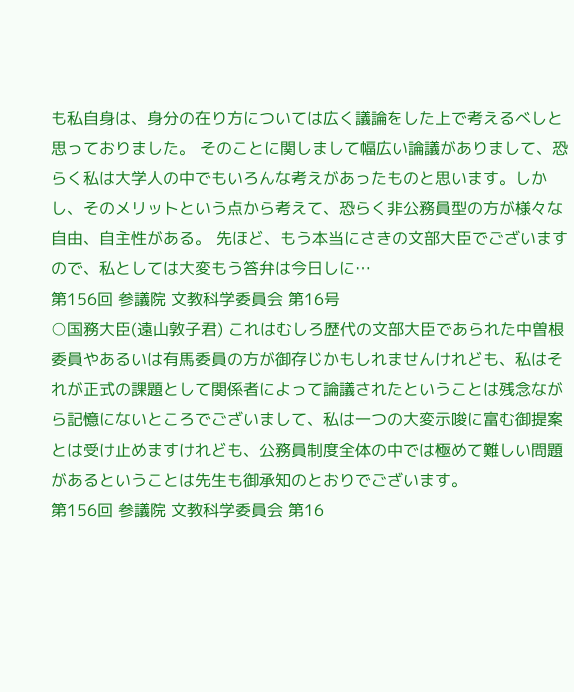も私自身は、身分の在り方については広く議論をした上で考えるべしと思っておりました。 そのことに関しまして幅広い論議がありまして、恐らく私は大学人の中でもいろんな考えがあったものと思います。しかし、そのメリットという点から考えて、恐らく非公務員型の方が様々な自由、自主性がある。 先ほど、もう本当にさきの文部大臣でございますので、私としては大変もう答弁は今日しに…
第156回 参議院 文教科学委員会 第16号
○国務大臣(遠山敦子君) これはむしろ歴代の文部大臣であられた中曽根委員やあるいは有馬委員の方が御存じかもしれませんけれども、私はそれが正式の課題として関係者によって論議されたということは残念ながら記憶にないところでございまして、私は一つの大変示唆に富む御提案とは受け止めますけれども、公務員制度全体の中では極めて難しい問題があるということは先生も御承知のとおりでございます。
第156回 参議院 文教科学委員会 第16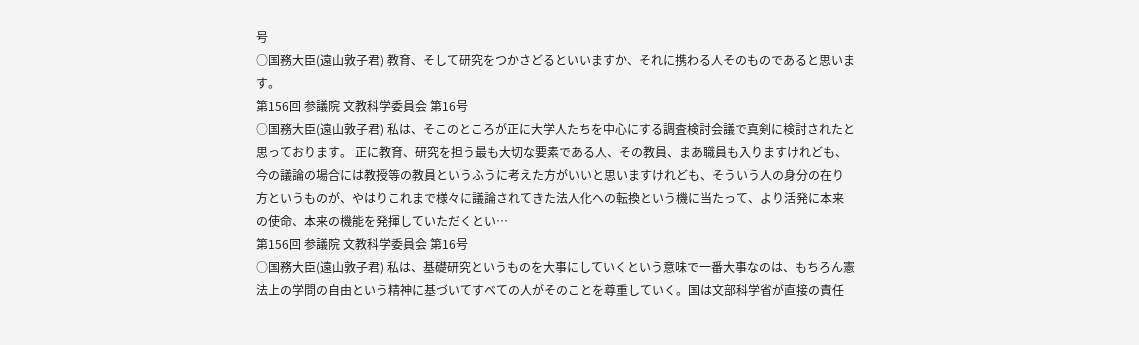号
○国務大臣(遠山敦子君) 教育、そして研究をつかさどるといいますか、それに携わる人そのものであると思います。
第156回 参議院 文教科学委員会 第16号
○国務大臣(遠山敦子君) 私は、そこのところが正に大学人たちを中心にする調査検討会議で真剣に検討されたと思っております。 正に教育、研究を担う最も大切な要素である人、その教員、まあ職員も入りますけれども、今の議論の場合には教授等の教員というふうに考えた方がいいと思いますけれども、そういう人の身分の在り方というものが、やはりこれまで様々に議論されてきた法人化への転換という機に当たって、より活発に本来の使命、本来の機能を発揮していただくとい…
第156回 参議院 文教科学委員会 第16号
○国務大臣(遠山敦子君) 私は、基礎研究というものを大事にしていくという意味で一番大事なのは、もちろん憲法上の学問の自由という精神に基づいてすべての人がそのことを尊重していく。国は文部科学省が直接の責任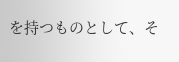を持つものとして、そ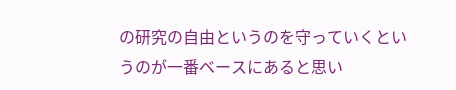の研究の自由というのを守っていくというのが一番ベースにあると思い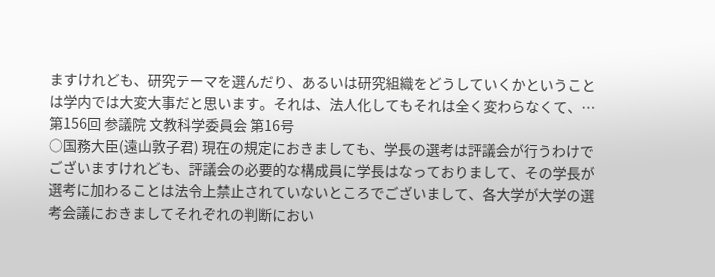ますけれども、研究テーマを選んだり、あるいは研究組織をどうしていくかということは学内では大変大事だと思います。それは、法人化してもそれは全く変わらなくて、…
第156回 参議院 文教科学委員会 第16号
○国務大臣(遠山敦子君) 現在の規定におきましても、学長の選考は評議会が行うわけでございますけれども、評議会の必要的な構成員に学長はなっておりまして、その学長が選考に加わることは法令上禁止されていないところでございまして、各大学が大学の選考会議におきましてそれぞれの判断におい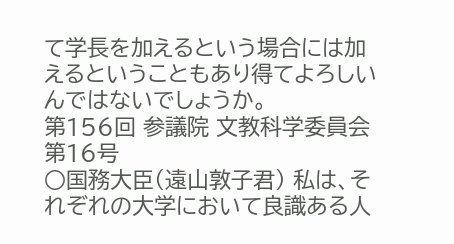て学長を加えるという場合には加えるということもあり得てよろしいんではないでしょうか。
第156回 参議院 文教科学委員会 第16号
○国務大臣(遠山敦子君) 私は、それぞれの大学において良識ある人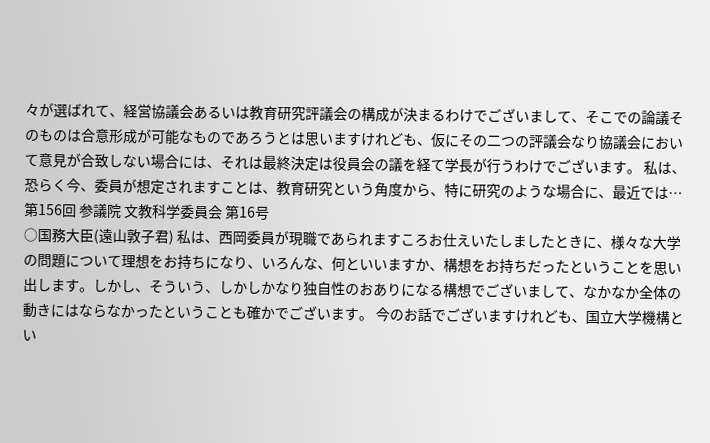々が選ばれて、経営協議会あるいは教育研究評議会の構成が決まるわけでございまして、そこでの論議そのものは合意形成が可能なものであろうとは思いますけれども、仮にその二つの評議会なり協議会において意見が合致しない場合には、それは最終決定は役員会の議を経て学長が行うわけでございます。 私は、恐らく今、委員が想定されますことは、教育研究という角度から、特に研究のような場合に、最近では…
第156回 参議院 文教科学委員会 第16号
○国務大臣(遠山敦子君) 私は、西岡委員が現職であられますころお仕えいたしましたときに、様々な大学の問題について理想をお持ちになり、いろんな、何といいますか、構想をお持ちだったということを思い出します。しかし、そういう、しかしかなり独自性のおありになる構想でございまして、なかなか全体の動きにはならなかったということも確かでございます。 今のお話でございますけれども、国立大学機構とい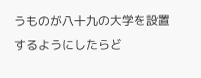うものが八十九の大学を設置するようにしたらど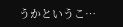うかというこ…